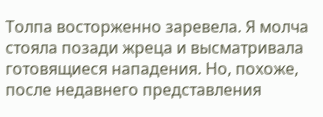Толпа восторженно заревела. Я молча стояла позади жреца и высматривала готовящиеся нападения. Но, похоже, после недавнего представления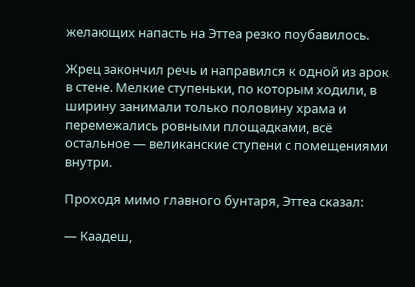желающих напасть на Эттеа резко поубавилось.

Жрец закончил речь и направился к одной из арок в стене. Мелкие ступеньки, по которым ходили, в ширину занимали только половину храма и перемежались ровными площадками, всё остальное — великанские ступени с помещениями внутри.

Проходя мимо главного бунтаря, Эттеа сказал:

— Каадеш,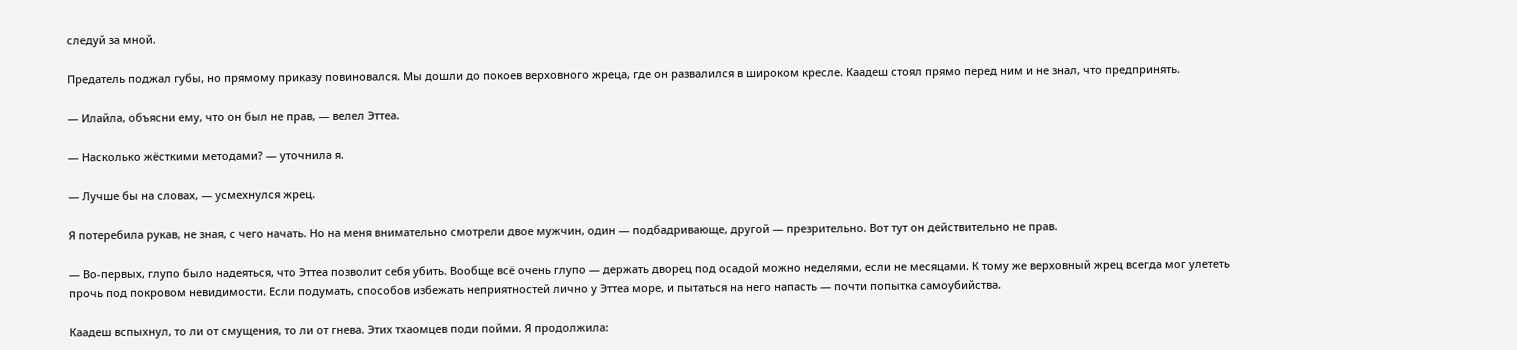следуй за мной.

Предатель поджал губы, но прямому приказу повиновался. Мы дошли до покоев верховного жреца, где он развалился в широком кресле. Каадеш стоял прямо перед ним и не знал, что предпринять.

— Илайла, объясни ему, что он был не прав, — велел Эттеа.

— Насколько жёсткими методами? — уточнила я.

— Лучше бы на словах, — усмехнулся жрец.

Я потеребила рукав, не зная, с чего начать. Но на меня внимательно смотрели двое мужчин, один — подбадривающе, другой — презрительно. Вот тут он действительно не прав.

— Во-первых, глупо было надеяться, что Эттеа позволит себя убить. Вообще всё очень глупо — держать дворец под осадой можно неделями, если не месяцами. К тому же верховный жрец всегда мог улететь прочь под покровом невидимости. Если подумать, способов избежать неприятностей лично у Эттеа море, и пытаться на него напасть — почти попытка самоубийства.

Каадеш вспыхнул, то ли от смущения, то ли от гнева. Этих тхаомцев поди пойми. Я продолжила: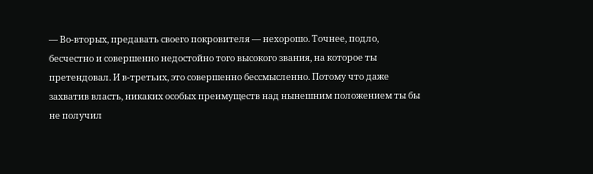— Во-вторых, предавать своего покровителя — нехорошо. Точнее, подло, бесчестно и совершенно недостойно того высокого звания, на которое ты претендовал. И в-третьих, это совершенно бессмысленно. Потому что даже захватив власть, никаких особых преимуществ над нынешним положением ты бы не получил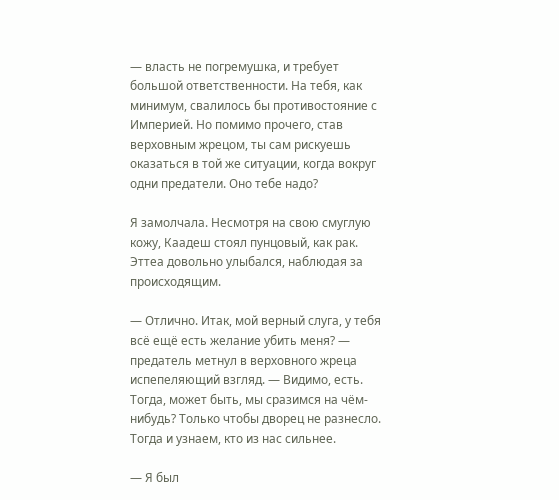— власть не погремушка, и требует большой ответственности. На тебя, как минимум, свалилось бы противостояние с Империей. Но помимо прочего, став верховным жрецом, ты сам рискуешь оказаться в той же ситуации, когда вокруг одни предатели. Оно тебе надо?

Я замолчала. Несмотря на свою смуглую кожу, Каадеш стоял пунцовый, как рак. Эттеа довольно улыбался, наблюдая за происходящим.

— Отлично. Итак, мой верный слуга, у тебя всё ещё есть желание убить меня? — предатель метнул в верховного жреца испепеляющий взгляд. — Видимо, есть. Тогда, может быть, мы сразимся на чём-нибудь? Только чтобы дворец не разнесло. Тогда и узнаем, кто из нас сильнее.

— Я был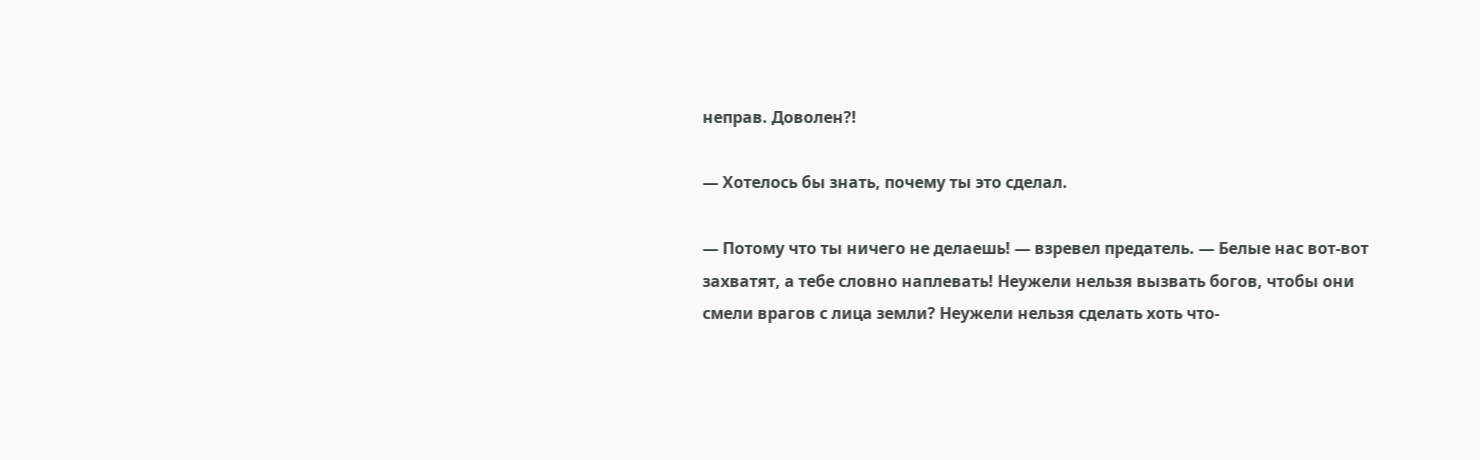неправ. Доволен?!

— Хотелось бы знать, почему ты это сделал.

— Потому что ты ничего не делаешь! — взревел предатель. — Белые нас вот-вот захватят, а тебе словно наплевать! Неужели нельзя вызвать богов, чтобы они смели врагов с лица земли? Неужели нельзя сделать хоть что-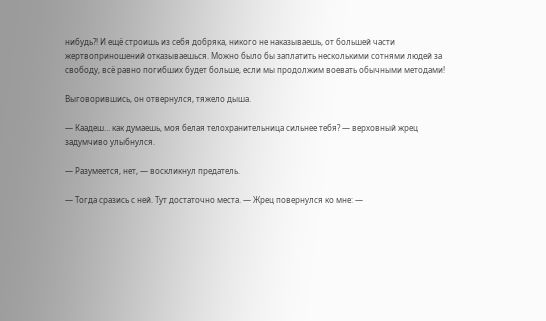нибудь?! И ещё строишь из себя добряка, никого не наказываешь, от большей части жертвоприношений отказываешься. Можно было бы заплатить несколькими сотнями людей за свободу, всё равно погибших будет больше, если мы продолжим воевать обычными методами!

Выговорившись, он отвернулся, тяжело дыша.

— Каадеш… как думаешь, моя белая телохранительница сильнее тебя? — верховный жрец задумчиво улыбнулся.

— Разумеется, нет, — воскликнул предатель.

— Тогда сразись с ней. Тут достаточно места. — Жрец повернулся ко мне: —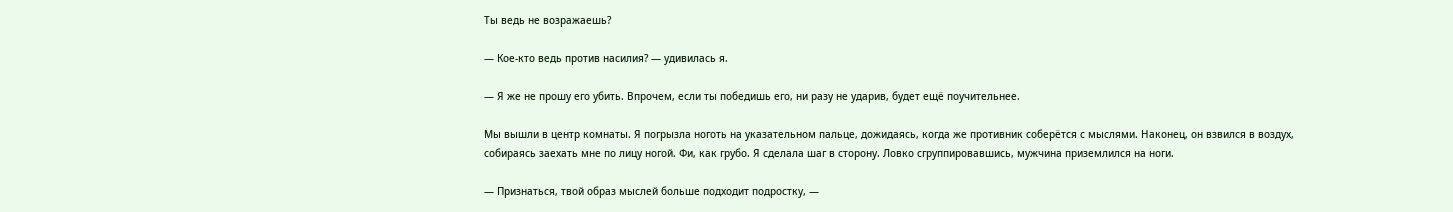Ты ведь не возражаешь?

— Кое-кто ведь против насилия? — удивилась я.

— Я же не прошу его убить. Впрочем, если ты победишь его, ни разу не ударив, будет ещё поучительнее.

Мы вышли в центр комнаты. Я погрызла ноготь на указательном пальце, дожидаясь, когда же противник соберётся с мыслями. Наконец, он взвился в воздух, собираясь заехать мне по лицу ногой. Фи, как грубо. Я сделала шаг в сторону. Ловко сгруппировавшись, мужчина приземлился на ноги.

— Признаться, твой образ мыслей больше подходит подростку, —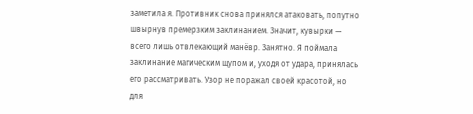заметила я. Противник снова принялся атаковать, попутно швырнув премерзким заклинанием. Значит, кувырки — всего лишь отвлекающий манёвр. Занятно. Я поймала заклинание магическим щупом и, уходя от удара, принялась его рассматривать. Узор не поражал своей красотой, но для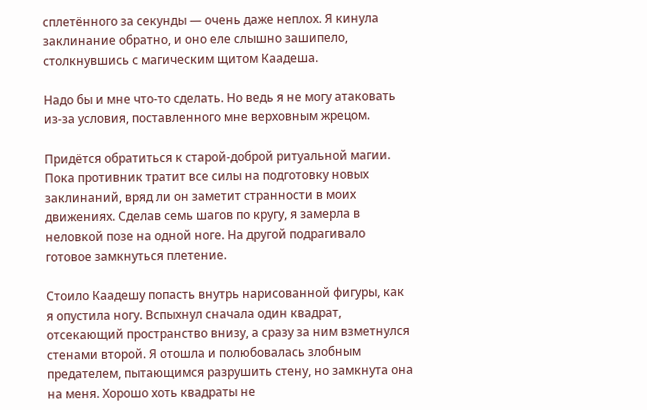сплетённого за секунды — очень даже неплох. Я кинула заклинание обратно, и оно еле слышно зашипело, столкнувшись с магическим щитом Каадеша.

Надо бы и мне что-то сделать. Но ведь я не могу атаковать из-за условия, поставленного мне верховным жрецом.

Придётся обратиться к старой-доброй ритуальной магии. Пока противник тратит все силы на подготовку новых заклинаний, вряд ли он заметит странности в моих движениях. Сделав семь шагов по кругу, я замерла в неловкой позе на одной ноге. На другой подрагивало готовое замкнуться плетение.

Стоило Каадешу попасть внутрь нарисованной фигуры, как я опустила ногу. Вспыхнул сначала один квадрат, отсекающий пространство внизу, а сразу за ним взметнулся стенами второй. Я отошла и полюбовалась злобным предателем, пытающимся разрушить стену, но замкнута она на меня. Хорошо хоть квадраты не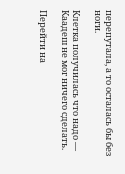перепутала, а то осталась бы без ноги.

Клетка получилась что надо — Каадеш не мог ничего сделать.

Перейти на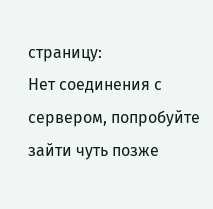страницу:
Нет соединения с сервером, попробуйте зайти чуть позже